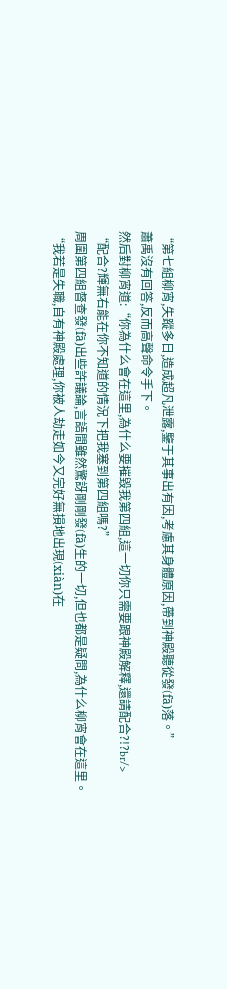“第七組柳宵,失蹤多日,造成超凡泄露,鑒于其事出有因,考慮其身體原因,帶到神殿聽從發(fā)落。”
蕭禹沒有回答,反而高聲命令手下。
然后對柳宵道:“你為什么會在這里,為什么要摧毀我第四組,這一切你只需要跟神殿解釋,還請配合?!?br/>
“配合?輝無右能在你不知道的情況下把我塞到第四組嗎?”
周圍第四組督查發(fā)出些許議論,言語間雖然驚訝剛剛發(fā)生的一切,但也都是疑問,為什么柳宵會在這里。
“我若是失職,自有神殿處理,你被人劫走如今又完好無損地出現(xiàn)在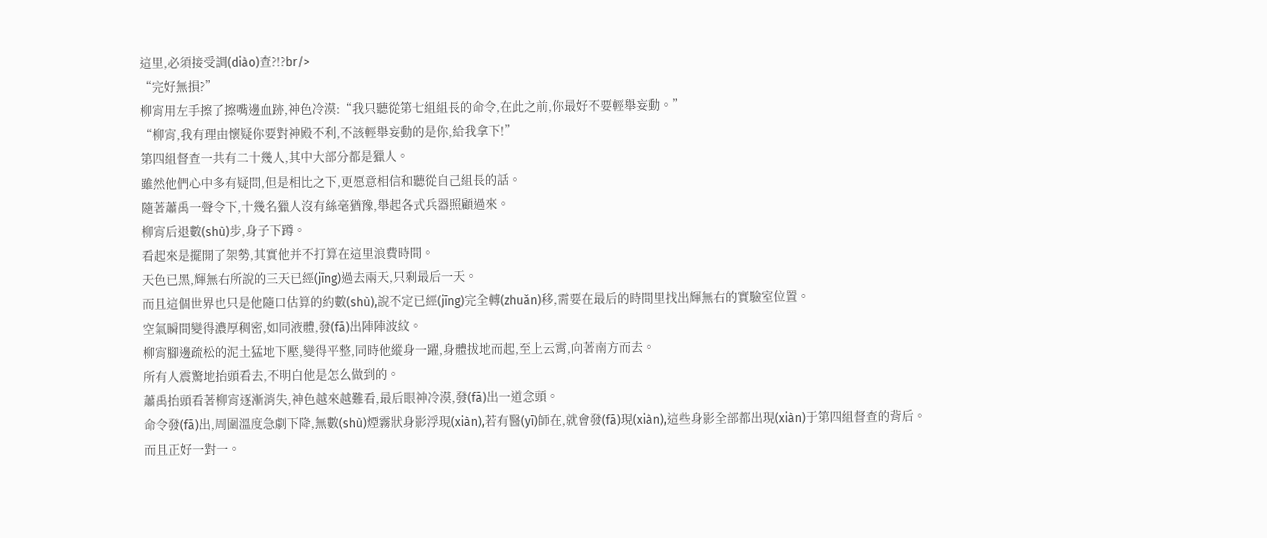這里,必須接受調(diào)查?!?br/>
“完好無損?”
柳宵用左手擦了擦嘴邊血跡,神色冷漠:“我只聽從第七組組長的命令,在此之前,你最好不要輕舉妄動。”
“柳宵,我有理由懷疑你要對神殿不利,不該輕舉妄動的是你,給我拿下!”
第四組督查一共有二十幾人,其中大部分都是獵人。
雖然他們心中多有疑問,但是相比之下,更愿意相信和聽從自己組長的話。
隨著蕭禹一聲令下,十幾名獵人沒有絲毫猶豫,舉起各式兵器照顧過來。
柳宵后退數(shù)步,身子下蹲。
看起來是擺開了架勢,其實他并不打算在這里浪費時間。
天色已黑,輝無右所說的三天已經(jīng)過去兩天,只剩最后一天。
而且這個世界也只是他隨口估算的約數(shù),說不定已經(jīng)完全轉(zhuǎn)移,需要在最后的時間里找出輝無右的實驗室位置。
空氣瞬間變得濃厚稠密,如同液體,發(fā)出陣陣波紋。
柳宵腳邊疏松的泥土猛地下壓,變得平整,同時他縱身一躍,身體拔地而起,至上云霄,向著南方而去。
所有人震驚地抬頭看去,不明白他是怎么做到的。
蕭禹抬頭看著柳宵逐漸消失,神色越來越難看,最后眼神冷漠,發(fā)出一道念頭。
命令發(fā)出,周圍溫度急劇下降,無數(shù)煙霧狀身影浮現(xiàn),若有醫(yī)師在,就會發(fā)現(xiàn),這些身影全部都出現(xiàn)于第四組督查的背后。
而且正好一對一。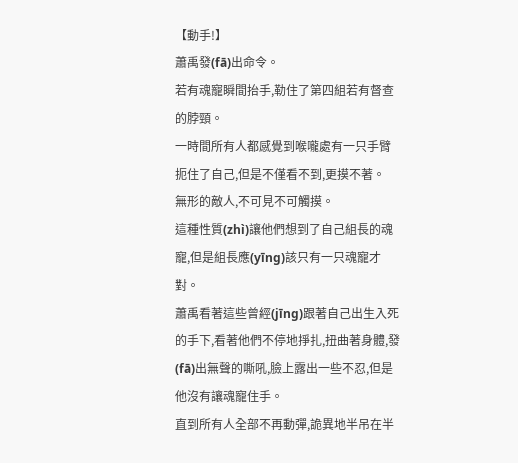【動手!】
蕭禹發(fā)出命令。
若有魂寵瞬間抬手,勒住了第四組若有督查的脖頸。
一時間所有人都感覺到喉嚨處有一只手臂扼住了自己,但是不僅看不到,更摸不著。
無形的敵人,不可見不可觸摸。
這種性質(zhì)讓他們想到了自己組長的魂寵,但是組長應(yīng)該只有一只魂寵才對。
蕭禹看著這些曾經(jīng)跟著自己出生入死的手下,看著他們不停地掙扎,扭曲著身體,發(fā)出無聲的嘶吼,臉上露出一些不忍,但是他沒有讓魂寵住手。
直到所有人全部不再動彈,詭異地半吊在半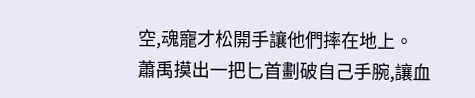空,魂寵才松開手讓他們摔在地上。
蕭禹摸出一把匕首劃破自己手腕,讓血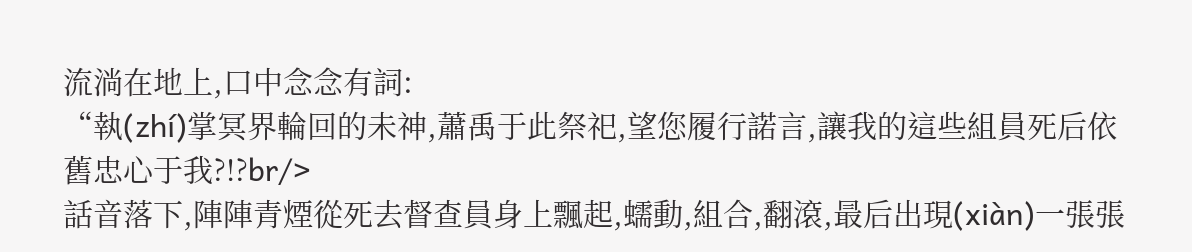流淌在地上,口中念念有詞:
“執(zhí)掌冥界輪回的未神,蕭禹于此祭祀,望您履行諾言,讓我的這些組員死后依舊忠心于我?!?br/>
話音落下,陣陣青煙從死去督查員身上飄起,蠕動,組合,翻滾,最后出現(xiàn)一張張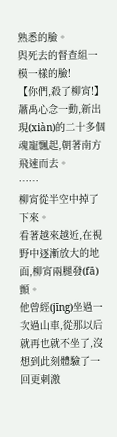熟悉的臉。
與死去的督查組一模一樣的臉!
【你們,殺了柳宵!】
蕭禹心念一動,新出現(xiàn)的二十多個魂寵飄起,朝著南方飛速而去。
……
柳宵從半空中掉了下來。
看著越來越近,在視野中逐漸放大的地面,柳宵兩腿發(fā)顫。
他曾經(jīng)坐過一次過山車,從那以后就再也就不坐了,沒想到此刻體驗了一回更刺激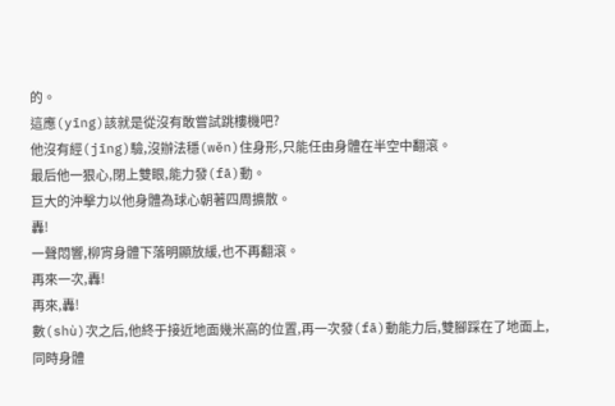的。
這應(yīng)該就是從沒有敢嘗試跳樓機吧?
他沒有經(jīng)驗,沒辦法穩(wěn)住身形,只能任由身體在半空中翻滾。
最后他一狠心,閉上雙眼,能力發(fā)動。
巨大的沖擊力以他身體為球心朝著四周擴散。
轟!
一聲悶響,柳宵身體下落明顯放緩,也不再翻滾。
再來一次,轟!
再來,轟!
數(shù)次之后,他終于接近地面幾米高的位置,再一次發(fā)動能力后,雙腳踩在了地面上,同時身體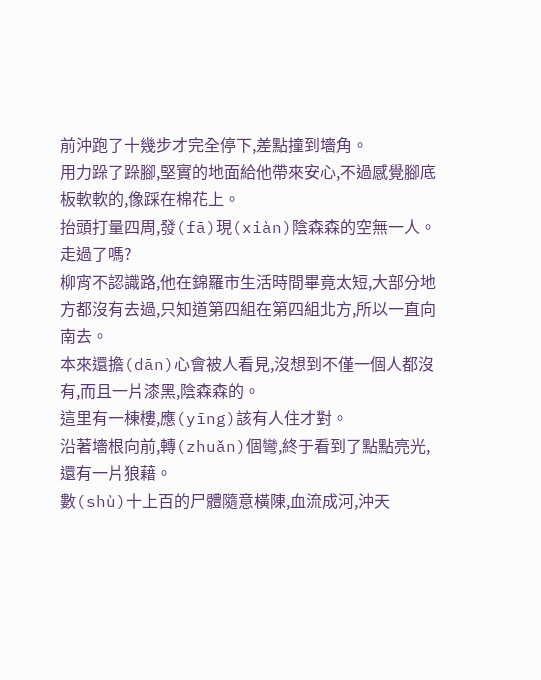前沖跑了十幾步才完全停下,差點撞到墻角。
用力跺了跺腳,堅實的地面給他帶來安心,不過感覺腳底板軟軟的,像踩在棉花上。
抬頭打量四周,發(fā)現(xiàn)陰森森的空無一人。
走過了嗎?
柳宵不認識路,他在錦羅市生活時間畢竟太短,大部分地方都沒有去過,只知道第四組在第四組北方,所以一直向南去。
本來還擔(dān)心會被人看見,沒想到不僅一個人都沒有,而且一片漆黑,陰森森的。
這里有一棟樓,應(yīng)該有人住才對。
沿著墻根向前,轉(zhuǎn)個彎,終于看到了點點亮光,還有一片狼藉。
數(shù)十上百的尸體隨意橫陳,血流成河,沖天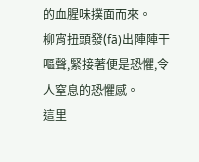的血腥味撲面而來。
柳宵扭頭發(fā)出陣陣干嘔聲,緊接著便是恐懼,令人窒息的恐懼感。
這里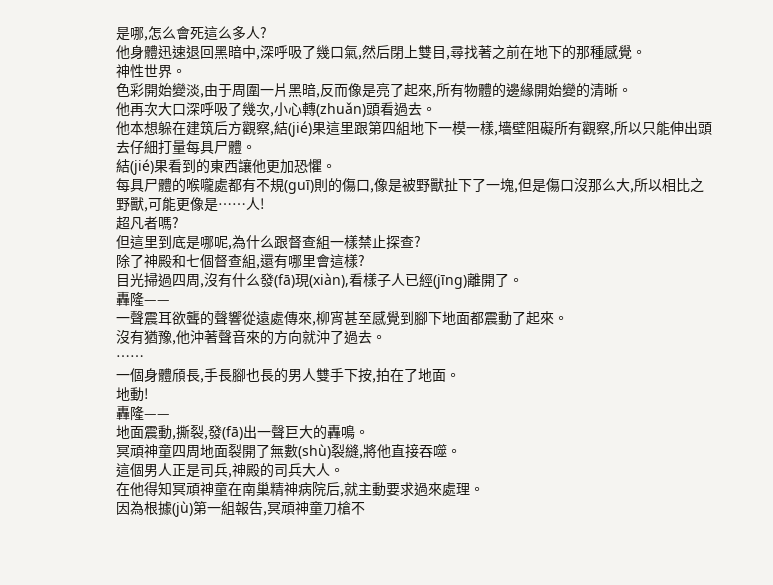是哪,怎么會死這么多人?
他身體迅速退回黑暗中,深呼吸了幾口氣,然后閉上雙目,尋找著之前在地下的那種感覺。
神性世界。
色彩開始變淡,由于周圍一片黑暗,反而像是亮了起來,所有物體的邊緣開始變的清晰。
他再次大口深呼吸了幾次,小心轉(zhuǎn)頭看過去。
他本想躲在建筑后方觀察,結(jié)果這里跟第四組地下一模一樣,墻壁阻礙所有觀察,所以只能伸出頭去仔細打量每具尸體。
結(jié)果看到的東西讓他更加恐懼。
每具尸體的喉嚨處都有不規(guī)則的傷口,像是被野獸扯下了一塊,但是傷口沒那么大,所以相比之野獸,可能更像是……人!
超凡者嗎?
但這里到底是哪呢,為什么跟督查組一樣禁止探查?
除了神殿和七個督查組,還有哪里會這樣?
目光掃過四周,沒有什么發(fā)現(xiàn),看樣子人已經(jīng)離開了。
轟隆——
一聲震耳欲聾的聲響從遠處傳來,柳宵甚至感覺到腳下地面都震動了起來。
沒有猶豫,他沖著聲音來的方向就沖了過去。
……
一個身體頎長,手長腳也長的男人雙手下按,拍在了地面。
地動!
轟隆——
地面震動,撕裂,發(fā)出一聲巨大的轟鳴。
冥頑神童四周地面裂開了無數(shù)裂縫,將他直接吞噬。
這個男人正是司兵,神殿的司兵大人。
在他得知冥頑神童在南巢精神病院后,就主動要求過來處理。
因為根據(jù)第一組報告,冥頑神童刀槍不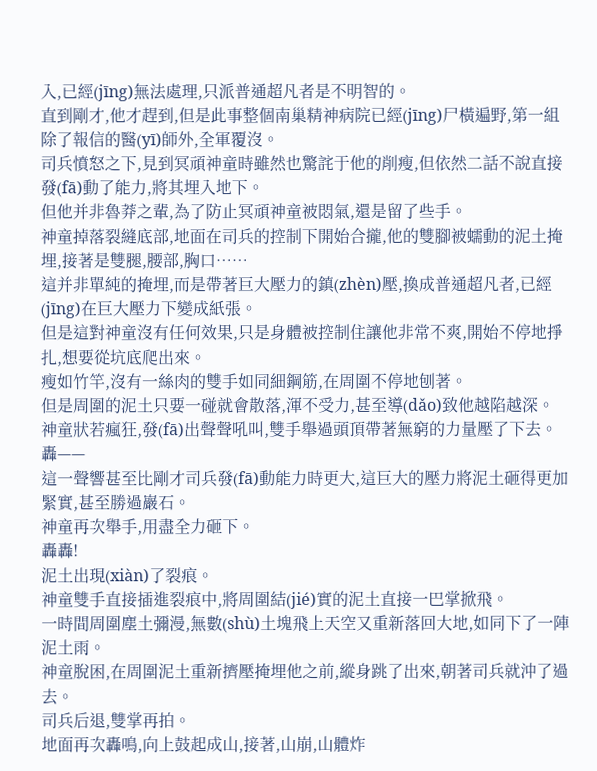入,已經(jīng)無法處理,只派普通超凡者是不明智的。
直到剛才,他才趕到,但是此事整個南巢精神病院已經(jīng)尸橫遍野,第一組除了報信的醫(yī)師外,全軍覆沒。
司兵憤怒之下,見到冥頑神童時雖然也驚詫于他的削瘦,但依然二話不說直接發(fā)動了能力,將其埋入地下。
但他并非魯莽之輩,為了防止冥頑神童被悶氣,還是留了些手。
神童掉落裂縫底部,地面在司兵的控制下開始合攏,他的雙腳被蠕動的泥土掩埋,接著是雙腿,腰部,胸口……
這并非單純的掩埋,而是帶著巨大壓力的鎮(zhèn)壓,換成普通超凡者,已經(jīng)在巨大壓力下變成紙張。
但是這對神童沒有任何效果,只是身體被控制住讓他非常不爽,開始不停地掙扎,想要從坑底爬出來。
瘦如竹竿,沒有一絲肉的雙手如同細鋼筋,在周圍不停地刨著。
但是周圍的泥土只要一碰就會散落,渾不受力,甚至導(dǎo)致他越陷越深。
神童狀若瘋狂,發(fā)出聲聲吼叫,雙手舉過頭頂帶著無窮的力量壓了下去。
轟——
這一聲響甚至比剛才司兵發(fā)動能力時更大,這巨大的壓力將泥土砸得更加緊實,甚至勝過巖石。
神童再次舉手,用盡全力砸下。
轟轟!
泥土出現(xiàn)了裂痕。
神童雙手直接插進裂痕中,將周圍結(jié)實的泥土直接一巴掌掀飛。
一時間周圍塵土彌漫,無數(shù)土塊飛上天空又重新落回大地,如同下了一陣泥土雨。
神童脫困,在周圍泥土重新擠壓掩埋他之前,縱身跳了出來,朝著司兵就沖了過去。
司兵后退,雙掌再拍。
地面再次轟鳴,向上鼓起成山,接著,山崩,山體炸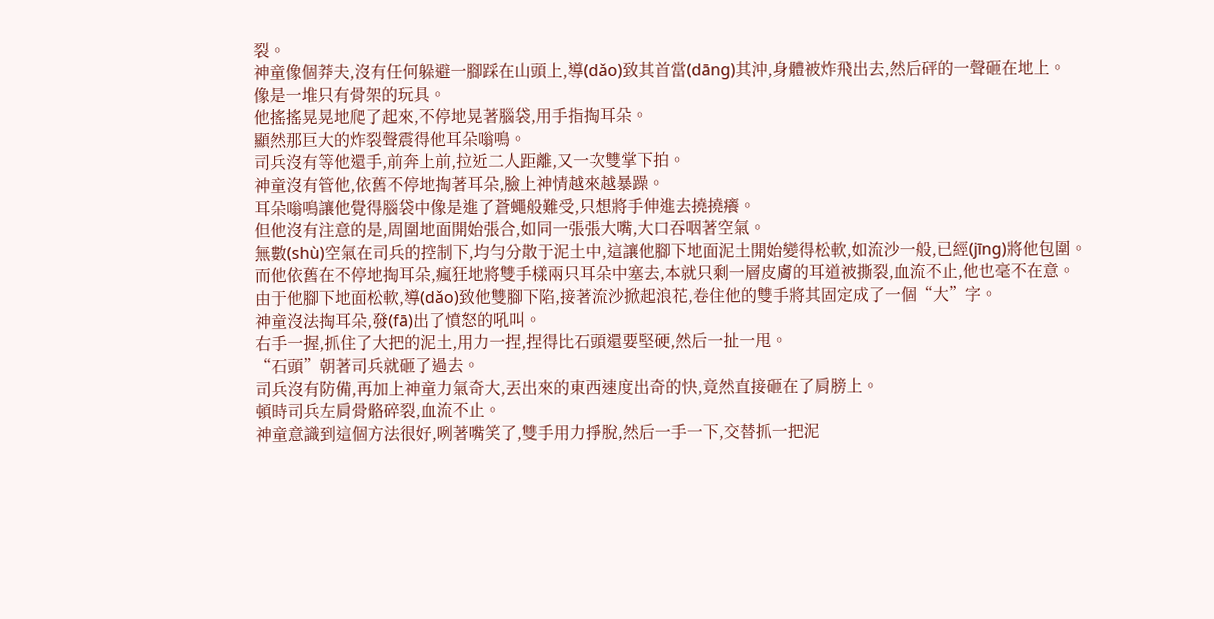裂。
神童像個莽夫,沒有任何躲避一腳踩在山頭上,導(dǎo)致其首當(dāng)其沖,身體被炸飛出去,然后砰的一聲砸在地上。
像是一堆只有骨架的玩具。
他搖搖晃晃地爬了起來,不停地晃著腦袋,用手指掏耳朵。
顯然那巨大的炸裂聲震得他耳朵嗡鳴。
司兵沒有等他還手,前奔上前,拉近二人距離,又一次雙掌下拍。
神童沒有管他,依舊不停地掏著耳朵,臉上神情越來越暴躁。
耳朵嗡鳴讓他覺得腦袋中像是進了蒼蠅般難受,只想將手伸進去撓撓癢。
但他沒有注意的是,周圍地面開始張合,如同一張張大嘴,大口吞咽著空氣。
無數(shù)空氣在司兵的控制下,均勻分散于泥土中,這讓他腳下地面泥土開始變得松軟,如流沙一般,已經(jīng)將他包圍。
而他依舊在不停地掏耳朵,瘋狂地將雙手樣兩只耳朵中塞去,本就只剩一層皮膚的耳道被撕裂,血流不止,他也毫不在意。
由于他腳下地面松軟,導(dǎo)致他雙腳下陷,接著流沙掀起浪花,卷住他的雙手將其固定成了一個“大”字。
神童沒法掏耳朵,發(fā)出了憤怒的吼叫。
右手一握,抓住了大把的泥土,用力一捏,捏得比石頭還要堅硬,然后一扯一甩。
“石頭”朝著司兵就砸了過去。
司兵沒有防備,再加上神童力氣奇大,丟出來的東西速度出奇的快,竟然直接砸在了肩膀上。
頓時司兵左肩骨骼碎裂,血流不止。
神童意識到這個方法很好,咧著嘴笑了,雙手用力掙脫,然后一手一下,交替抓一把泥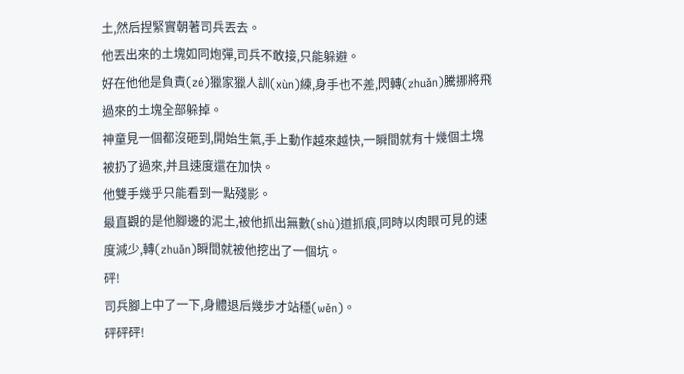土,然后捏緊實朝著司兵丟去。
他丟出來的土塊如同炮彈,司兵不敢接,只能躲避。
好在他他是負責(zé)獵家獵人訓(xùn)練,身手也不差,閃轉(zhuǎn)騰挪將飛過來的土塊全部躲掉。
神童見一個都沒砸到,開始生氣,手上動作越來越快,一瞬間就有十幾個土塊被扔了過來,并且速度還在加快。
他雙手幾乎只能看到一點殘影。
最直觀的是他腳邊的泥土,被他抓出無數(shù)道抓痕,同時以肉眼可見的速度減少,轉(zhuǎn)瞬間就被他挖出了一個坑。
砰!
司兵腳上中了一下,身體退后幾步才站穩(wěn)。
砰砰砰!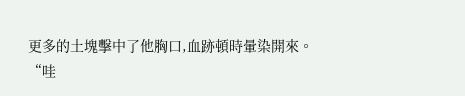更多的土塊擊中了他胸口,血跡頓時暈染開來。
“哇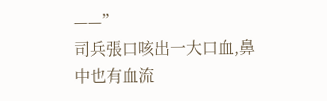——”
司兵張口咳出一大口血,鼻中也有血流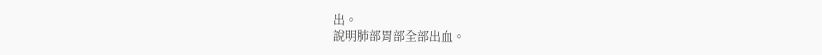出。
說明肺部胃部全部出血。